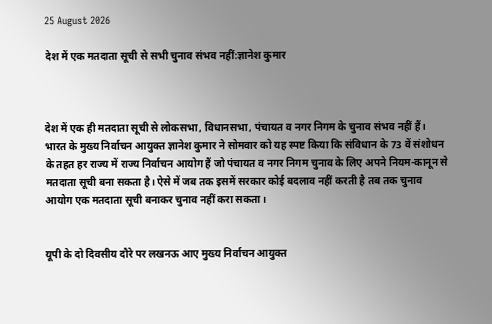25 August 2026

देश में एक मतदाता सूची से सभी चुनाव संभव नहीं:ज्ञानेश कुमार



देश में एक ही मतदाता सूची से लोकसभा, विधानसभा, पंचायत व नगर निगम के चुनाव संभव नहीं हैं। भारत के मुख्य निर्वाचन आयुक्त ज्ञानेश कुमार ने सोमवार को यह स्पष्ट किया कि संविधान के 73 वें संशोधन के तहत हर राज्य में राज्य निर्वाचन आयोग हैं जो पंचायत व नगर निगम चुनाव के लिए अपने नियम-कानून से मतदाता सूची बना सकता है। ऐसे में जब तक इसमें सरकार कोई बदलाव नहीं करती है तब तक चुनाव आयोग एक मतदाता सूची बनाकर चुनाव नहीं करा सकता।


यूपी के दो दिवसीय दौरे पर लखनऊ आए मुख्य निर्वाचन आयुक्त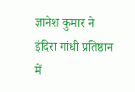ज्ञानेश कुमार ने इंदिरा गांधी प्रतिष्ठान में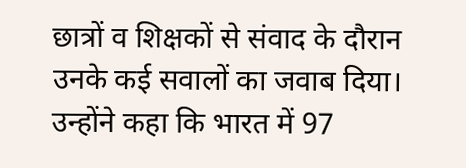छात्रों व शिक्षकों से संवाद के दौरान उनके कई सवालों का जवाब दिया। उन्होंने कहा कि भारत में 97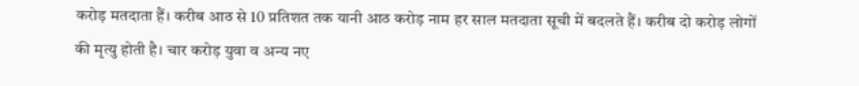करोड़ मतदाता हैं। करीब आठ से 10 प्रतिशत तक यानी आठ करोड़ नाम हर साल मतदाता सूची में बदलते हैं। करीब दो करोड़ लोगों की मृत्यु होती है। चार करोड़ युवा व अन्य नए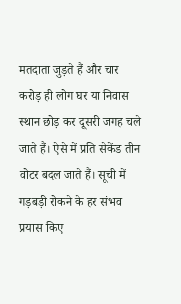मतदाता जुड़ते हैं और चार करोड़ ही लोग घर या निवास स्थान छोड़ कर दूसरी जगह चले जाते हैं। ऐसे में प्रति सेकेंड तीन वोटर बदल जाते हैं। सूची में गड़बड़ी रोकने के हर संभव प्रयास किए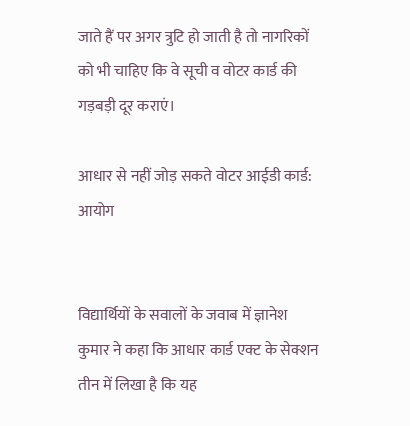जाते हैं पर अगर त्रुटि हो जाती है तो नागरिकों को भी चाहिए कि वे सूची व वोटर कार्ड की गड़बड़ी दूर कराएं।

आधार से नहीं जोड़ सकते वोटर आईडी कार्ड: आयोग


विद्यार्थियों के सवालों के जवाब में ज्ञानेश कुमार ने कहा कि आधार कार्ड एक्ट के सेक्शन तीन में लिखा है कि यह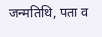जन्मतिथि, पता व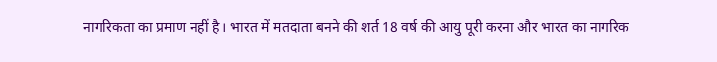नागरिकता का प्रमाण नहीं है। भारत में मतदाता बनने की शर्त 18 वर्ष की आयु पूरी करना और भारत का नागरिक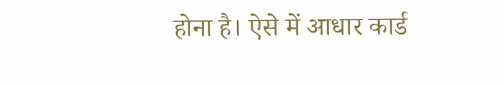होना है। ऐसे में आधार कार्ड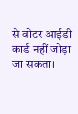से वोटर आईडी कार्ड नहीं जोड़ा जा सकता।